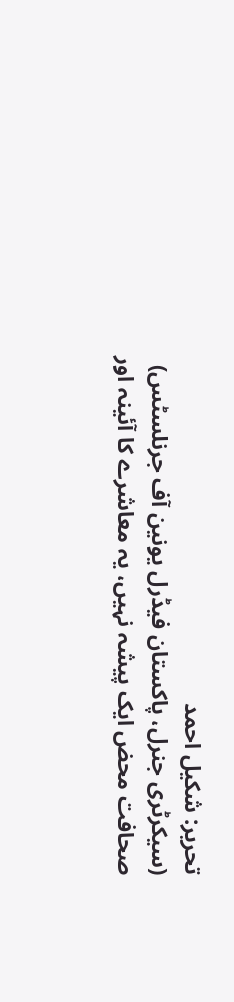تحریر: شکیل احمد
(سیکرٹری جنرل، پاکستان فیڈرل یونین آف جرنلسٹس)
صحافت محض ایک پیشہ نہیں، یہ معاشرے کا آئینہ اور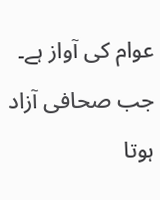عوام کی آواز ہے۔ جب صحافی آزاد ہوتا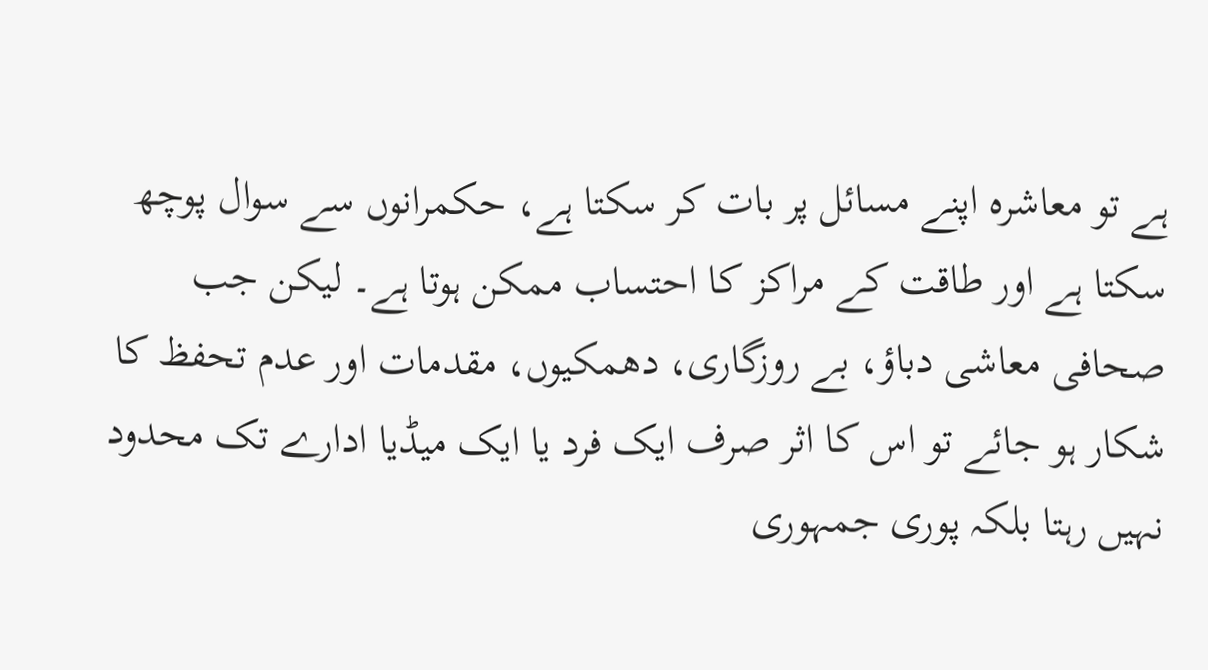ہے تو معاشرہ اپنے مسائل پر بات کر سکتا ہے، حکمرانوں سے سوال پوچھ سکتا ہے اور طاقت کے مراکز کا احتساب ممکن ہوتا ہے۔ لیکن جب صحافی معاشی دباؤ، بے روزگاری، دھمکیوں، مقدمات اور عدم تحفظ کا شکار ہو جائے تو اس کا اثر صرف ایک فرد یا ایک میڈیا ادارے تک محدود نہیں رہتا بلکہ پوری جمہوری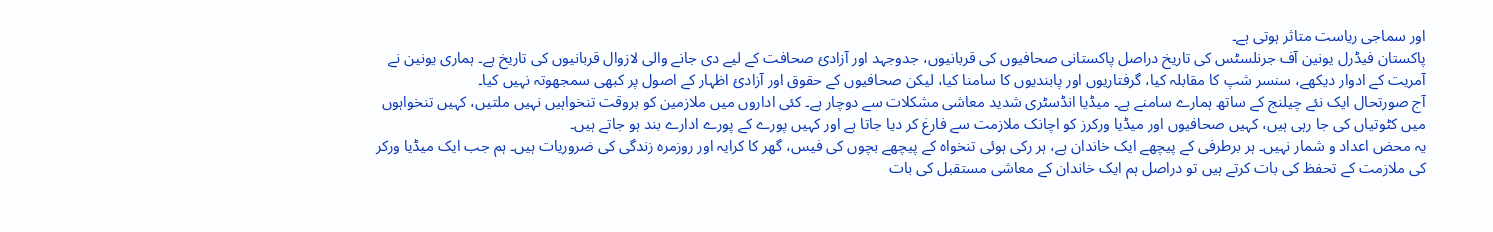اور سماجی ریاست متاثر ہوتی ہے۔
پاکستان فیڈرل یونین آف جرنلسٹس کی تاریخ دراصل پاکستانی صحافیوں کی قربانیوں، جدوجہد اور آزادیٔ صحافت کے لیے دی جانے والی لازوال قربانیوں کی تاریخ ہے۔ ہماری یونین نے آمریت کے ادوار دیکھے، سنسر شپ کا مقابلہ کیا، گرفتاریوں اور پابندیوں کا سامنا کیا، لیکن صحافیوں کے حقوق اور آزادیٔ اظہار کے اصول پر کبھی سمجھوتہ نہیں کیا۔
آج صورتحال ایک نئے چیلنج کے ساتھ ہمارے سامنے ہے۔ میڈیا انڈسٹری شدید معاشی مشکلات سے دوچار ہے۔ کئی اداروں میں ملازمین کو بروقت تنخواہیں نہیں ملتیں، کہیں تنخواہوں میں کٹوتیاں کی جا رہی ہیں، کہیں صحافیوں اور میڈیا ورکرز کو اچانک ملازمت سے فارغ کر دیا جاتا ہے اور کہیں پورے کے پورے ادارے بند ہو جاتے ہیں۔
یہ محض اعداد و شمار نہیں۔ ہر برطرفی کے پیچھے ایک خاندان ہے، ہر رکی ہوئی تنخواہ کے پیچھے بچوں کی فیس، گھر کا کرایہ اور روزمرہ زندگی کی ضروریات ہیں۔ ہم جب ایک میڈیا ورکر کی ملازمت کے تحفظ کی بات کرتے ہیں تو دراصل ہم ایک خاندان کے معاشی مستقبل کی بات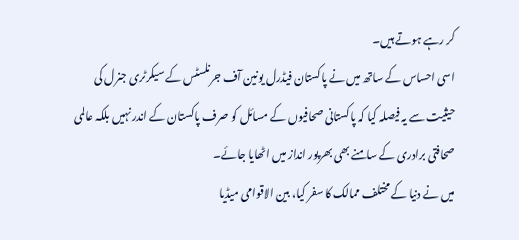کر رہے ہوتے ہیں۔
اسی احساس کے ساتھ میں نے پاکستان فیڈرل یونین آف جرنلسٹس کے سیکرٹری جنرل کی حیثیت سے یہ فیصلہ کیا کہ پاکستانی صحافیوں کے مسائل کو صرف پاکستان کے اندر نہیں بلکہ عالمی صحافتی برادری کے سامنے بھی بھرپور انداز میں اٹھایا جائے۔
میں نے دنیا کے مختلف ممالک کا سفر کیا، بین الاقوامی میڈیا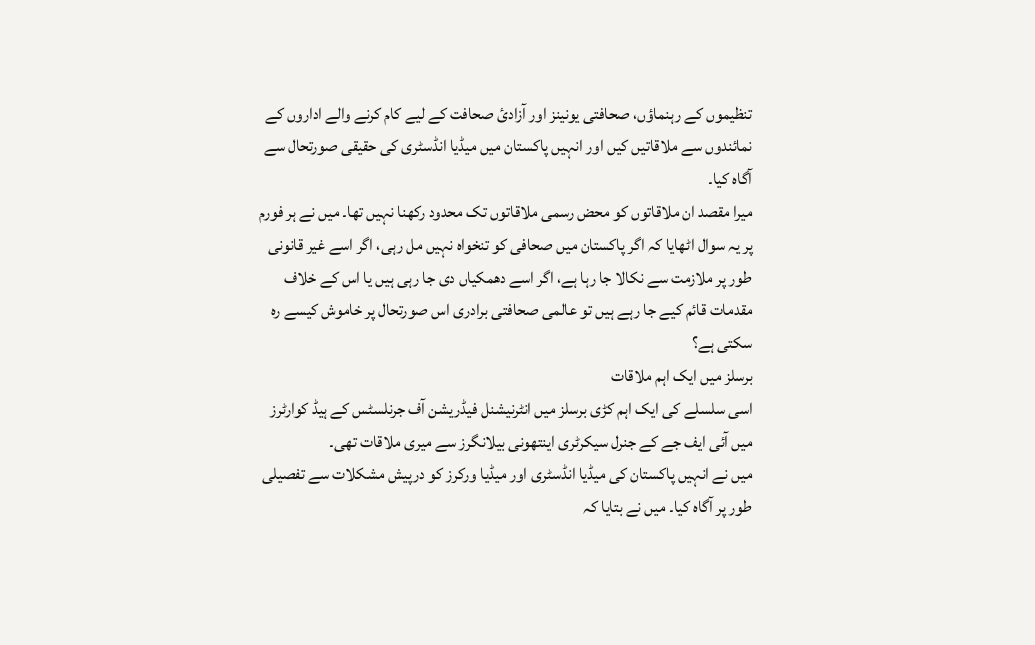تنظیموں کے رہنماؤں، صحافتی یونینز اور آزادیٔ صحافت کے لیے کام کرنے والے اداروں کے نمائندوں سے ملاقاتیں کیں اور انہیں پاکستان میں میڈیا انڈسٹری کی حقیقی صورتحال سے آگاہ کیا۔
میرا مقصد ان ملاقاتوں کو محض رسمی ملاقاتوں تک محدود رکھنا نہیں تھا۔ میں نے ہر فورم پر یہ سوال اٹھایا کہ اگر پاکستان میں صحافی کو تنخواہ نہیں مل رہی، اگر اسے غیر قانونی طور پر ملازمت سے نکالا جا رہا ہے، اگر اسے دھمکیاں دی جا رہی ہیں یا اس کے خلاف مقدمات قائم کیے جا رہے ہیں تو عالمی صحافتی برادری اس صورتحال پر خاموش کیسے رہ سکتی ہے؟
برسلز میں ایک اہم ملاقات
اسی سلسلے کی ایک اہم کڑی برسلز میں انٹرنیشنل فیڈریشن آف جرنلسٹس کے ہیڈ کوارٹرز میں آئی ایف جے کے جنرل سیکرٹری اینتھونی بیلانگرز سے میری ملاقات تھی۔
میں نے انہیں پاکستان کی میڈیا انڈسٹری اور میڈیا ورکرز کو درپیش مشکلات سے تفصیلی طور پر آگاہ کیا۔ میں نے بتایا کہ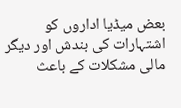بعض میڈیا اداروں کو اشتہارات کی بندش اور دیگر مالی مشکلات کے باعث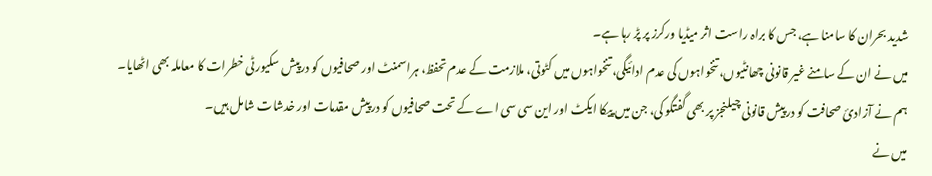شدید بحران کا سامنا ہے، جس کا براہ راست اثر میڈیا ورکرز پر پڑ رہا ہے۔
میں نے ان کے سامنے غیر قانونی چھانٹیوں، تنخواہوں کی عدم ادائیگی، تنخواہوں میں کٹوتی، ملازمت کے عدم تحفظ، ہراسمنٹ اور صحافیوں کو درپیش سکیورٹی خطرات کا معاملہ بھی اٹھایا۔
ہم نے آزادیٔ صحافت کو درپیش قانونی چیلنجز پر بھی گفتگو کی، جن میں پیکا ایکٹ اور این سی سی اے کے تحت صحافیوں کو درپیش مقدمات اور خدشات شامل ہیں۔
میں نے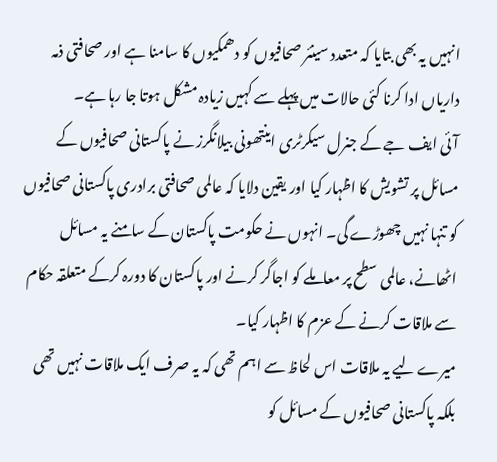انہیں یہ بھی بتایا کہ متعدد سینئر صحافیوں کو دھمکیوں کا سامنا ہے اور صحافتی ذمہ داریاں ادا کرنا کئی حالات میں پہلے سے کہیں زیادہ مشکل ہوتا جا رہا ہے۔
آئی ایف جے کے جنرل سیکرٹری اینتھونی بیلانگرز نے پاکستانی صحافیوں کے مسائل پر تشویش کا اظہار کیا اور یقین دلایا کہ عالمی صحافتی برادری پاکستانی صحافیوں کو تنہا نہیں چھوڑے گی۔ انہوں نے حکومت پاکستان کے سامنے یہ مسائل اٹھانے، عالمی سطح پر معاملے کو اجاگر کرنے اور پاکستان کا دورہ کرکے متعلقہ حکام سے ملاقات کرنے کے عزم کا اظہار کیا۔
میرے لیے یہ ملاقات اس لحاظ سے اہم تھی کہ یہ صرف ایک ملاقات نہیں تھی بلکہ پاکستانی صحافیوں کے مسائل کو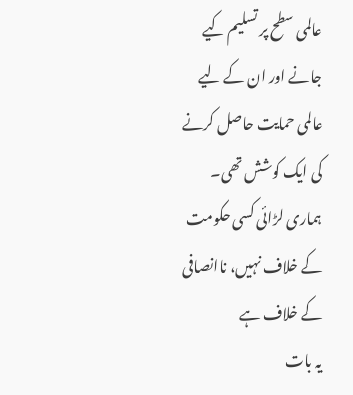عالمی سطح پر تسلیم کیے جانے اور ان کے لیے عالمی حمایت حاصل کرنے کی ایک کوشش تھی۔
ہماری لڑائی کسی حکومت کے خلاف نہیں، ناانصافی کے خلاف ہے
یہ بات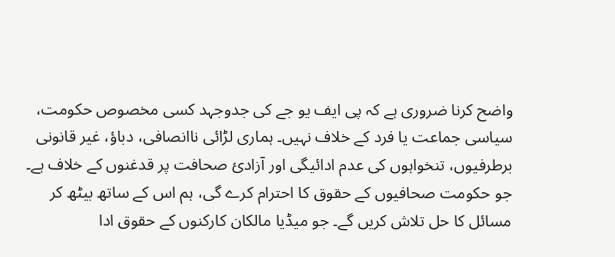واضح کرنا ضروری ہے کہ پی ایف یو جے کی جدوجہد کسی مخصوص حکومت، سیاسی جماعت یا فرد کے خلاف نہیں۔ ہماری لڑائی ناانصافی، دباؤ، غیر قانونی برطرفیوں، تنخواہوں کی عدم ادائیگی اور آزادیٔ صحافت پر قدغنوں کے خلاف ہے۔
جو حکومت صحافیوں کے حقوق کا احترام کرے گی، ہم اس کے ساتھ بیٹھ کر مسائل کا حل تلاش کریں گے۔ جو میڈیا مالکان کارکنوں کے حقوق ادا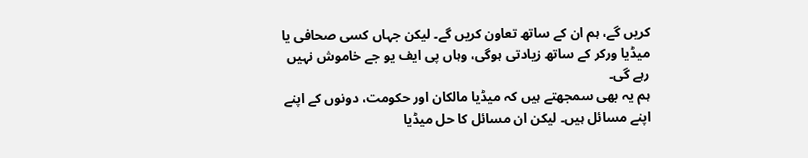کریں گے، ہم ان کے ساتھ تعاون کریں گے۔ لیکن جہاں کسی صحافی یا میڈیا ورکر کے ساتھ زیادتی ہوگی، وہاں پی ایف یو جے خاموش نہیں رہے گی۔
ہم یہ بھی سمجھتے ہیں کہ میڈیا مالکان اور حکومت، دونوں کے اپنے اپنے مسائل ہیں۔ لیکن ان مسائل کا حل میڈیا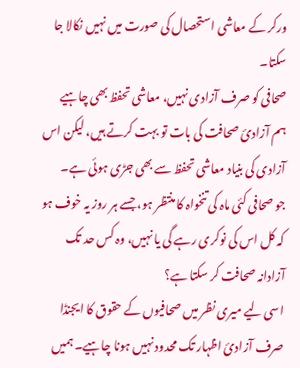ورکر کے معاشی استحصال کی صورت میں نہیں نکالا جا سکتا۔
صحافی کو صرف آزادی نہیں، معاشی تحفظ بھی چاہیے
ہم آزادیٔ صحافت کی بات تو بہت کرتے ہیں، لیکن اس آزادی کی بنیاد معاشی تحفظ سے بھی جڑی ہوئی ہے۔
جو صحافی کئی ماہ کی تنخواہ کا منتظر ہو، جسے ہر روز یہ خوف ہو کہ کل اس کی نوکری رہے گی یا نہیں، وہ کس حد تک آزادانہ صحافت کر سکتا ہے؟
اسی لیے میری نظر میں صحافیوں کے حقوق کا ایجنڈا صرف آزادیٔ اظہار تک محدود نہیں ہونا چاہیے۔ ہمیں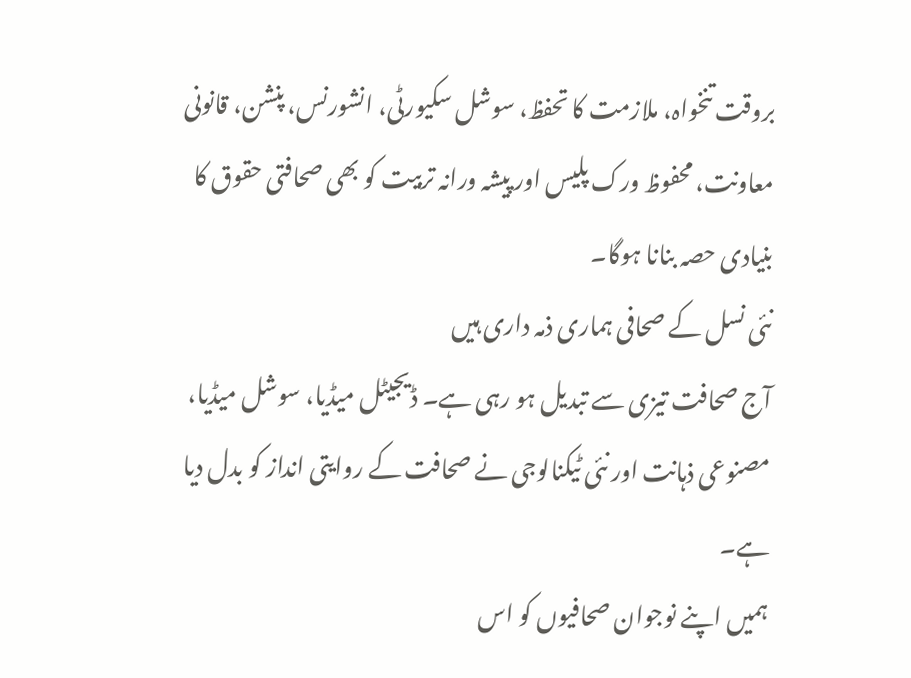بروقت تنخواہ، ملازمت کا تحفظ، سوشل سکیورٹی، انشورنس، پنشن، قانونی معاونت، محفوظ ورک پلیس اور پیشہ ورانہ تربیت کو بھی صحافتی حقوق کا بنیادی حصہ بنانا ہوگا۔
نئی نسل کے صحافی ہماری ذمہ داری ہیں
آج صحافت تیزی سے تبدیل ہو رہی ہے۔ ڈیجیٹل میڈیا، سوشل میڈیا، مصنوعی ذہانت اور نئی ٹیکنالوجی نے صحافت کے روایتی انداز کو بدل دیا ہے۔
ہمیں اپنے نوجوان صحافیوں کو اس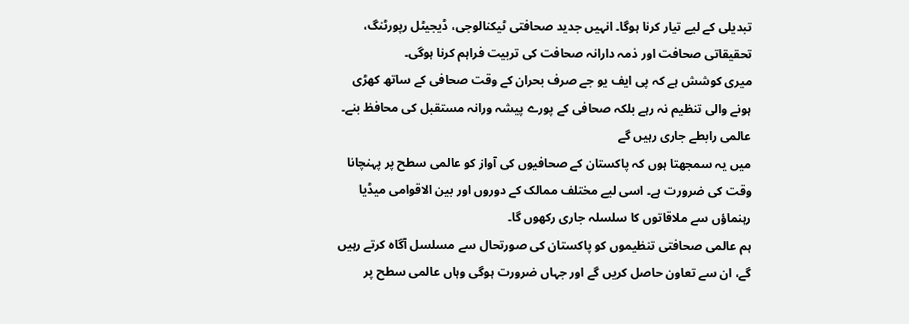تبدیلی کے لیے تیار کرنا ہوگا۔ انہیں جدید صحافتی ٹیکنالوجی، ڈیجیٹل رپورٹنگ، تحقیقاتی صحافت اور ذمہ دارانہ صحافت کی تربیت فراہم کرنا ہوگی۔
میری کوشش ہے کہ پی ایف یو جے صرف بحران کے وقت صحافی کے ساتھ کھڑی ہونے والی تنظیم نہ رہے بلکہ صحافی کے پورے پیشہ ورانہ مستقبل کی محافظ بنے۔
عالمی رابطے جاری رہیں گے
میں یہ سمجھتا ہوں کہ پاکستان کے صحافیوں کی آواز کو عالمی سطح پر پہنچانا وقت کی ضرورت ہے۔ اسی لیے مختلف ممالک کے دوروں اور بین الاقوامی میڈیا رہنماؤں سے ملاقاتوں کا سلسلہ جاری رکھوں گا۔
ہم عالمی صحافتی تنظیموں کو پاکستان کی صورتحال سے مسلسل آگاہ کرتے رہیں گے، ان سے تعاون حاصل کریں گے اور جہاں ضرورت ہوگی وہاں عالمی سطح پر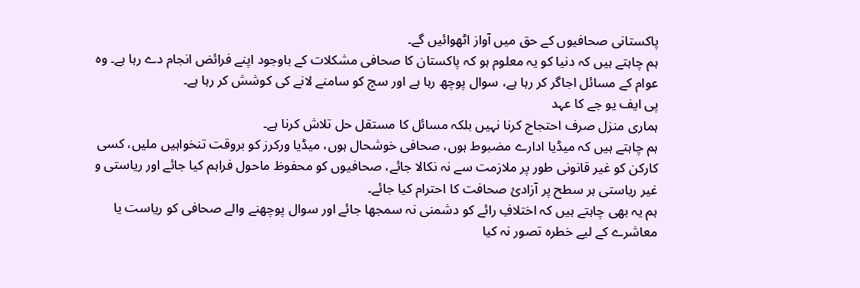پاکستانی صحافیوں کے حق میں آواز اٹھوائیں گے۔
ہم چاہتے ہیں کہ دنیا کو یہ معلوم ہو کہ پاکستان کا صحافی مشکلات کے باوجود اپنے فرائض انجام دے رہا ہے۔ وہ عوام کے مسائل اجاگر کر رہا ہے، سوال پوچھ رہا ہے اور سچ کو سامنے لانے کی کوشش کر رہا ہے۔
پی ایف یو جے کا عہد
ہماری منزل صرف احتجاج کرنا نہیں بلکہ مسائل کا مستقل حل تلاش کرنا ہے۔
ہم چاہتے ہیں کہ میڈیا ادارے مضبوط ہوں، صحافی خوشحال ہوں، میڈیا ورکرز کو بروقت تنخواہیں ملیں، کسی کارکن کو غیر قانونی طور پر ملازمت سے نہ نکالا جائے، صحافیوں کو محفوظ ماحول فراہم کیا جائے اور ریاستی و غیر ریاستی ہر سطح پر آزادیٔ صحافت کا احترام کیا جائے۔
ہم یہ بھی چاہتے ہیں کہ اختلافِ رائے کو دشمنی نہ سمجھا جائے اور سوال پوچھنے والے صحافی کو ریاست یا معاشرے کے لیے خطرہ تصور نہ کیا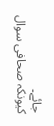جائے۔
کیونکہ صحافی سوال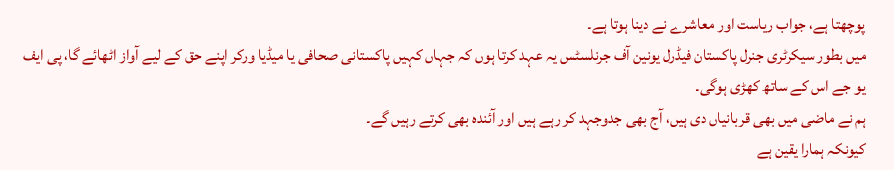پوچھتا ہے، جواب ریاست اور معاشرے نے دینا ہوتا ہے۔
میں بطور سیکرٹری جنرل پاکستان فیڈرل یونین آف جرنلسٹس یہ عہد کرتا ہوں کہ جہاں کہیں پاکستانی صحافی یا میڈیا ورکر اپنے حق کے لیے آواز اٹھائے گا، پی ایف یو جے اس کے ساتھ کھڑی ہوگی۔
ہم نے ماضی میں بھی قربانیاں دی ہیں، آج بھی جدوجہد کر رہے ہیں اور آئندہ بھی کرتے رہیں گے۔
کیونکہ ہمارا یقین ہے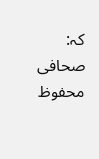کہ:
صحافی محفوظ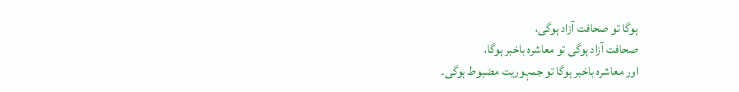ہوگا تو صحافت آزاد ہوگی،
صحافت آزاد ہوگی تو معاشرہ باخبر ہوگا،
اور معاشرہ باخبر ہوگا تو جمہوریت مضبوط ہوگی۔